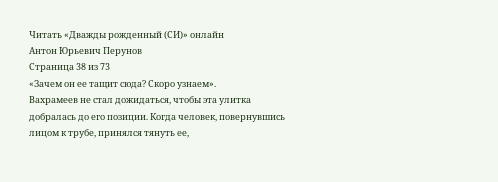Читать «Дважды рожденный (СИ)» онлайн
Антон Юрьевич Перунов
Страница 38 из 73
«Зачем он ее тащит сюда? Скоро узнаем».
Вахрамеев не стал дожидаться, чтобы эта улитка добралась до его позиции. Когда человек, повернувшись лицом к трубе, принялся тянуть ее,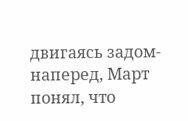двигаясь задом-наперед, Март понял, что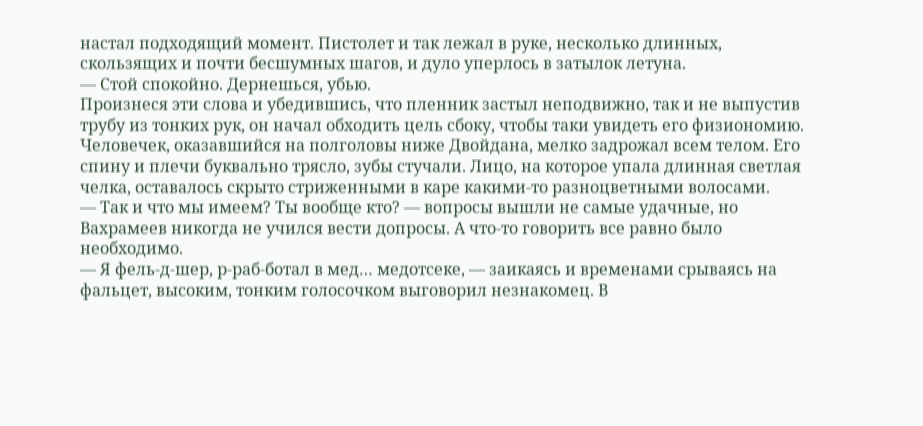настал подходящий момент. Пистолет и так лежал в руке, несколько длинных, скользящих и почти бесшумных шагов, и дуло уперлось в затылок летуна.
— Стой спокойно. Дернешься, убью.
Произнеся эти слова и убедившись, что пленник застыл неподвижно, так и не выпустив трубу из тонких рук, он начал обходить цель сбоку, чтобы таки увидеть его физиономию. Человечек, оказавшийся на полголовы ниже Двойдана, мелко задрожал всем телом. Его спину и плечи буквально трясло, зубы стучали. Лицо, на которое упала длинная светлая челка, оставалось скрыто стриженными в каре какими-то разноцветными волосами.
— Так и что мы имеем? Ты вообще кто? — вопросы вышли не самые удачные, но Вахрамеев никогда не учился вести допросы. А что-то говорить все равно было необходимо.
— Я фель-д-шер, р-раб-ботал в мед… медотсеке, — заикаясь и временами срываясь на фальцет, высоким, тонким голосочком выговорил незнакомец. В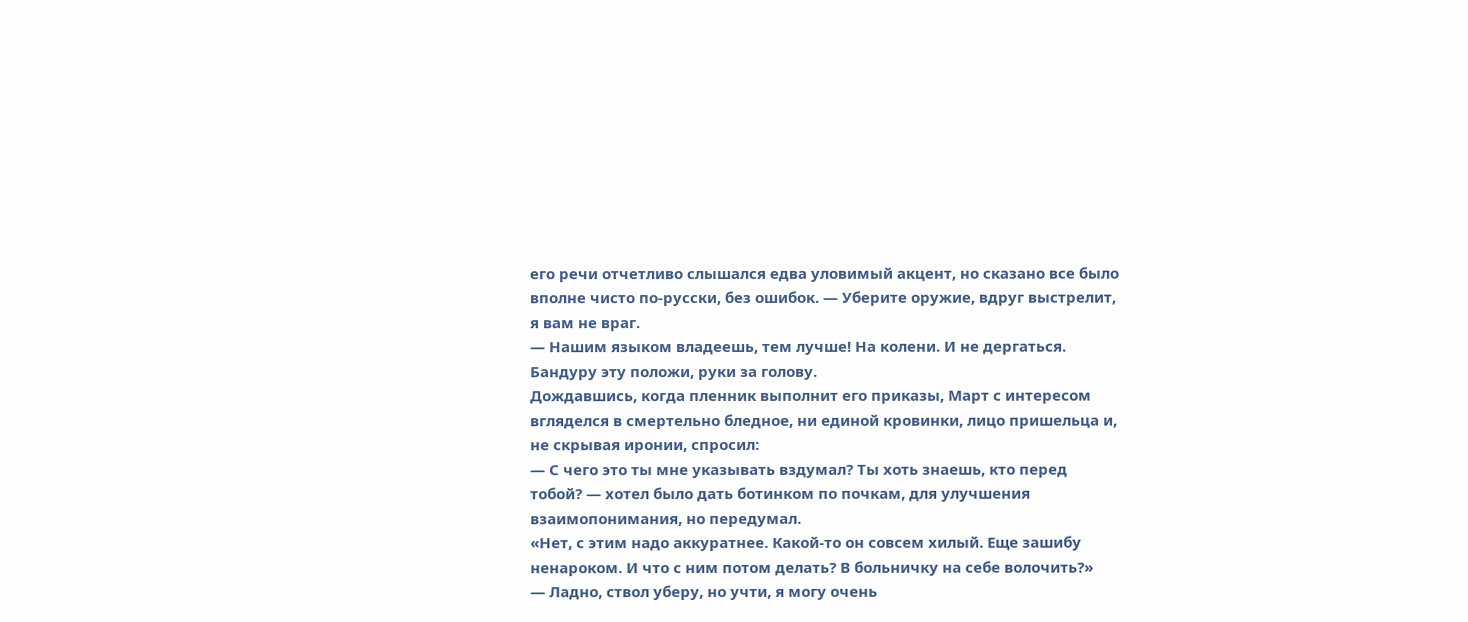его речи отчетливо слышался едва уловимый акцент, но сказано все было вполне чисто по-русски, без ошибок. — Уберите оружие, вдруг выстрелит, я вам не враг.
— Нашим языком владеешь, тем лучше! На колени. И не дергаться. Бандуру эту положи, руки за голову.
Дождавшись, когда пленник выполнит его приказы, Март с интересом вгляделся в смертельно бледное, ни единой кровинки, лицо пришельца и, не скрывая иронии, спросил:
— С чего это ты мне указывать вздумал? Ты хоть знаешь, кто перед тобой? — хотел было дать ботинком по почкам, для улучшения взаимопонимания, но передумал.
«Нет, с этим надо аккуратнее. Какой-то он совсем хилый. Еще зашибу ненароком. И что с ним потом делать? В больничку на себе волочить?»
— Ладно, ствол уберу, но учти, я могу очень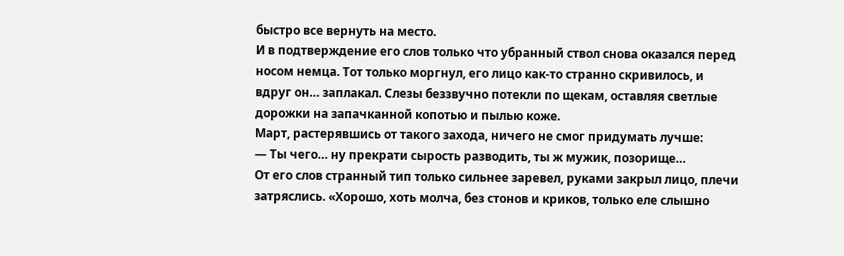быстро все вернуть на место.
И в подтверждение его слов только что убранный ствол снова оказался перед носом немца. Тот только моргнул, его лицо как-то странно скривилось, и вдруг он… заплакал. Слезы беззвучно потекли по щекам, оставляя светлые дорожки на запачканной копотью и пылью коже.
Март, растерявшись от такого захода, ничего не смог придумать лучше:
— Ты чего… ну прекрати сырость разводить, ты ж мужик, позорище…
От его слов странный тип только сильнее заревел, руками закрыл лицо, плечи затряслись. «Хорошо, хоть молча, без стонов и криков, только еле слышно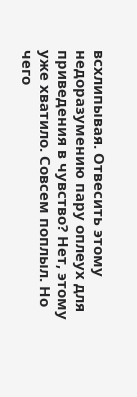всхлипывая. Отвесить этому недоразумению пару оплеух для приведения в чувство? Нет, этому уже хватило. Совсем поплыл. Но чего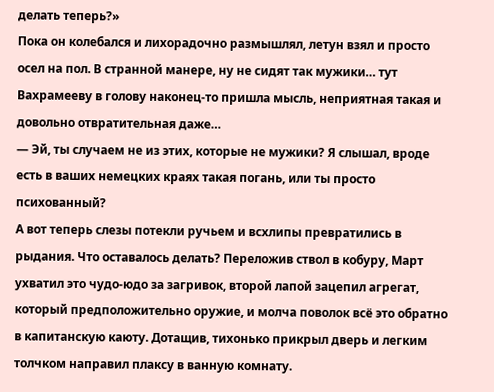делать теперь?»
Пока он колебался и лихорадочно размышлял, летун взял и просто осел на пол. В странной манере, ну не сидят так мужики… тут Вахрамееву в голову наконец-то пришла мысль, неприятная такая и довольно отвратительная даже…
— Эй, ты случаем не из этих, которые не мужики? Я слышал, вроде есть в ваших немецких краях такая погань, или ты просто психованный?
А вот теперь слезы потекли ручьем и всхлипы превратились в рыдания. Что оставалось делать? Переложив ствол в кобуру, Март ухватил это чудо-юдо за загривок, второй лапой зацепил агрегат, который предположительно оружие, и молча поволок всё это обратно в капитанскую каюту. Дотащив, тихонько прикрыл дверь и легким толчком направил плаксу в ванную комнату.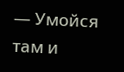— Умойся там и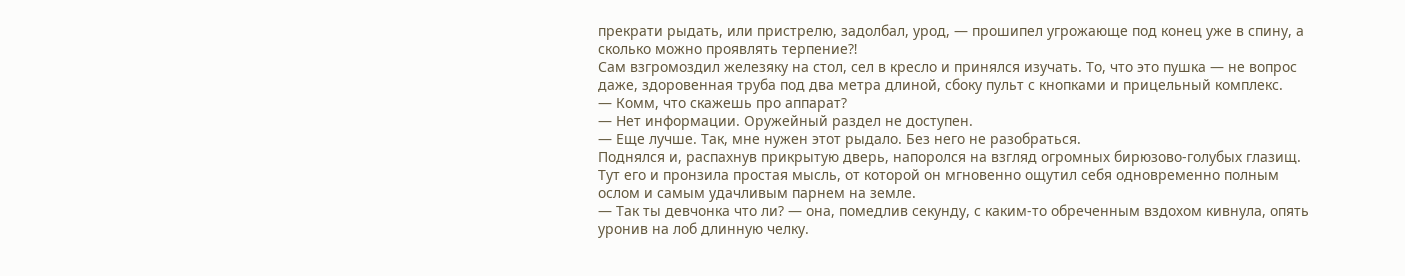прекрати рыдать, или пристрелю, задолбал, урод, — прошипел угрожающе под конец уже в спину, а сколько можно проявлять терпение⁈
Сам взгромоздил железяку на стол, сел в кресло и принялся изучать. То, что это пушка — не вопрос даже, здоровенная труба под два метра длиной, сбоку пульт с кнопками и прицельный комплекс.
— Комм, что скажешь про аппарат?
— Нет информации. Оружейный раздел не доступен.
— Еще лучше. Так, мне нужен этот рыдало. Без него не разобраться.
Поднялся и, распахнув прикрытую дверь, напоролся на взгляд огромных бирюзово-голубых глазищ. Тут его и пронзила простая мысль, от которой он мгновенно ощутил себя одновременно полным ослом и самым удачливым парнем на земле.
— Так ты девчонка что ли? — она, помедлив секунду, с каким-то обреченным вздохом кивнула, опять уронив на лоб длинную челку.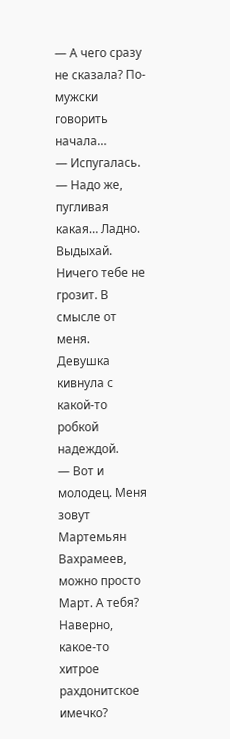— А чего сразу не сказала? По-мужски говорить начала…
— Испугалась.
— Надо же, пугливая какая… Ладно. Выдыхай. Ничего тебе не грозит. В смысле от меня.
Девушка кивнула с какой-то робкой надеждой.
— Вот и молодец. Меня зовут Мартемьян Вахрамеев, можно просто Март. А тебя? Наверно, какое-то хитрое рахдонитское имечко?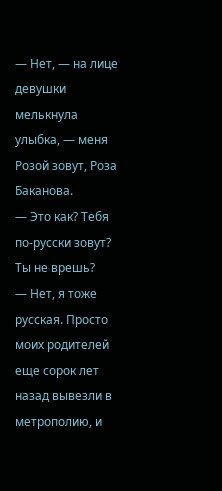— Нет, — на лице девушки мелькнула улыбка, — меня Розой зовут, Роза Баканова.
— Это как? Тебя по-русски зовут? Ты не врешь?
— Нет, я тоже русская. Просто моих родителей еще сорок лет назад вывезли в метрополию, и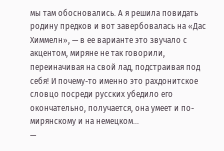мы там обосновались. А я решила повидать родину предков и вот завербовалась на «Дас Химмелн», — в ее варианте это звучало с акцентом, миряне не так говорили, переиначивая на свой лад, подстраивая под себя! И почему-то именно это рахдонитское словцо посреди русских убедило его окончательно, получается, она умеет и по-мирянскому и на немецком…
—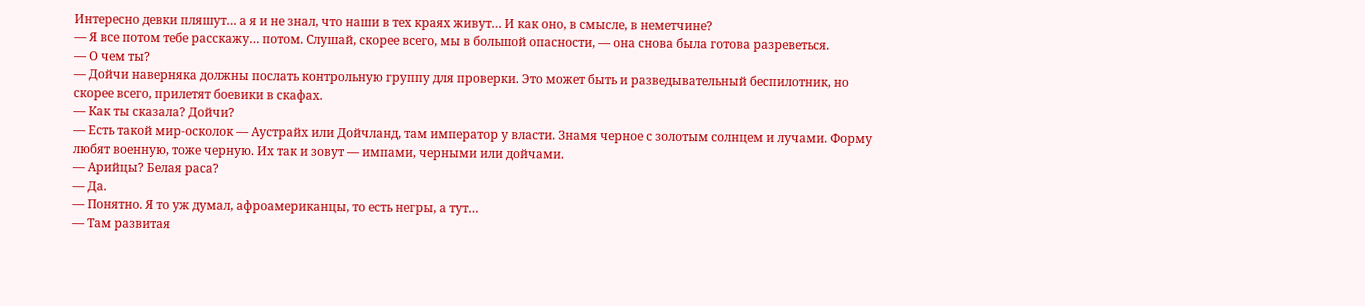Интересно девки пляшут… а я и не знал, что наши в тех краях живут… И как оно, в смысле, в неметчине?
— Я все потом тебе расскажу… потом. Слушай, скорее всего, мы в большой опасности, — она снова была готова разреветься.
— О чем ты?
— Дойчи наверняка должны послать контрольную группу для проверки. Это может быть и разведывательный беспилотник, но скорее всего, прилетят боевики в скафах.
— Как ты сказала? Дойчи?
— Есть такой мир-осколок — Аустрайх или Дойчланд, там император у власти. Знамя черное с золотым солнцем и лучами. Форму любят военную, тоже черную. Их так и зовут — импами, черными или дойчами.
— Арийцы? Белая раса?
— Да.
— Понятно. Я то уж думал, афроамериканцы, то есть негры, а тут…
— Там развитая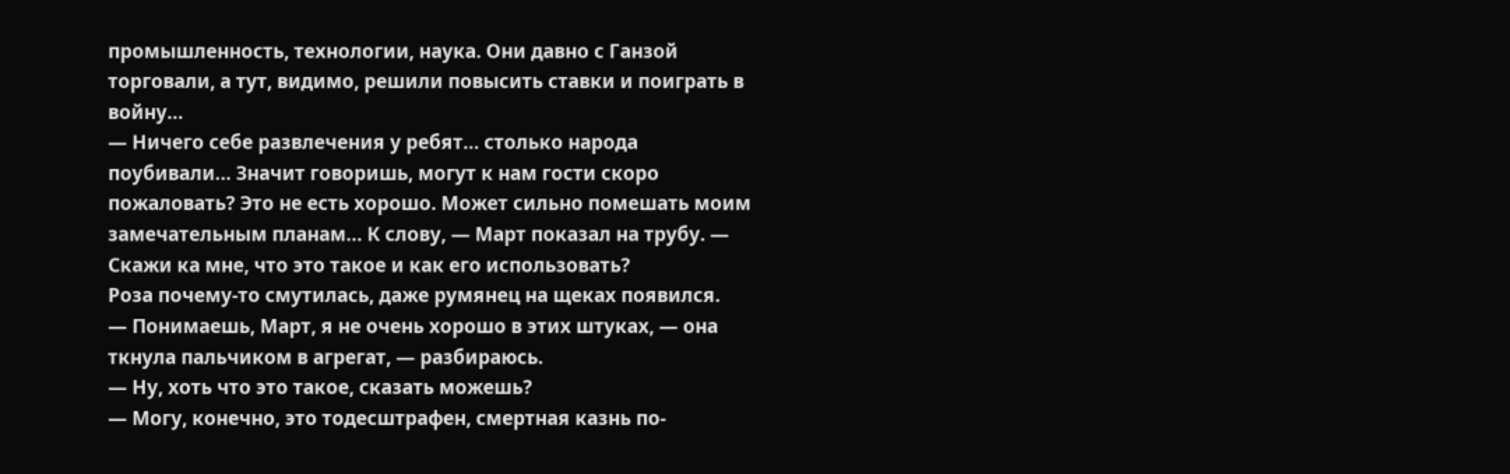промышленность, технологии, наука. Они давно с Ганзой торговали, а тут, видимо, решили повысить ставки и поиграть в войну…
— Ничего себе развлечения у ребят… столько народа поубивали… Значит говоришь, могут к нам гости скоро пожаловать? Это не есть хорошо. Может сильно помешать моим замечательным планам… К слову, — Март показал на трубу. — Скажи ка мне, что это такое и как его использовать?
Роза почему-то смутилась, даже румянец на щеках появился.
— Понимаешь, Март, я не очень хорошо в этих штуках, — она ткнула пальчиком в агрегат, — разбираюсь.
— Ну, хоть что это такое, сказать можешь?
— Могу, конечно, это тодесштрафен, смертная казнь по-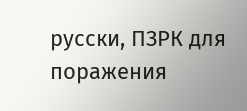русски, ПЗРК для поражения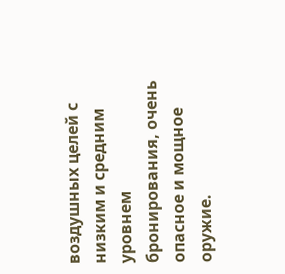воздушных целей с низким и средним уровнем бронирования, очень опасное и мощное оружие.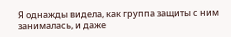Я однажды видела, как группа защиты с ним занималась, и даже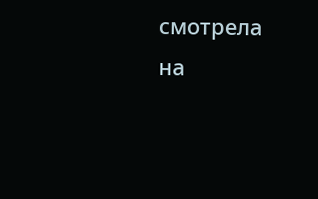смотрела на